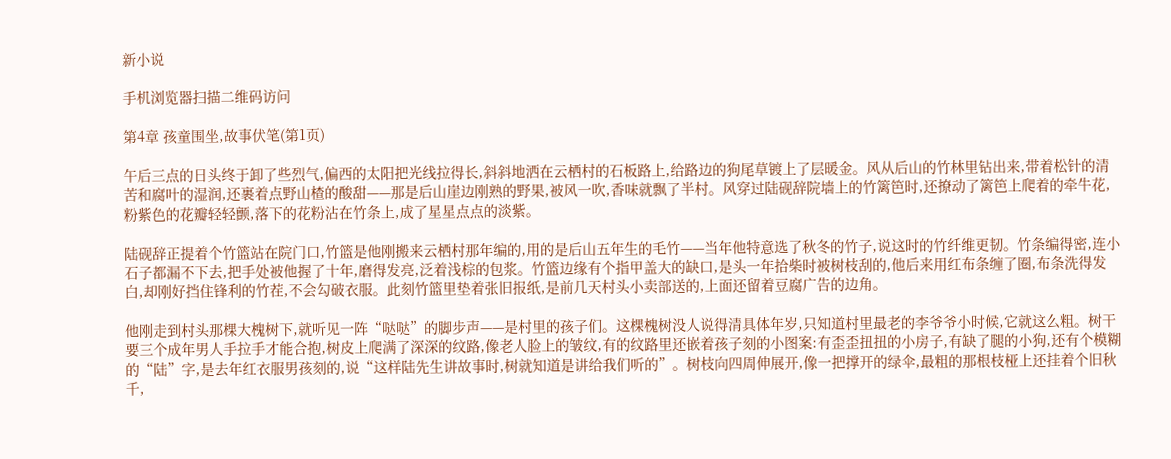新小说

手机浏览器扫描二维码访问

第4章 孩童围坐,故事伏笔(第1页)

午后三点的日头终于卸了些烈气,偏西的太阳把光线拉得长,斜斜地洒在云栖村的石板路上,给路边的狗尾草镀上了层暖金。风从后山的竹林里钻出来,带着松针的清苦和腐叶的湿润,还裹着点野山楂的酸甜——那是后山崖边刚熟的野果,被风一吹,香味就飘了半村。风穿过陆砚辞院墙上的竹篱笆时,还撩动了篱笆上爬着的牵牛花,粉紫色的花瓣轻轻颤,落下的花粉沾在竹条上,成了星星点点的淡紫。

陆砚辞正提着个竹篮站在院门口,竹篮是他刚搬来云栖村那年编的,用的是后山五年生的毛竹——当年他特意选了秋冬的竹子,说这时的竹纤维更韧。竹条编得密,连小石子都漏不下去,把手处被他握了十年,磨得发亮,泛着浅棕的包浆。竹篮边缘有个指甲盖大的缺口,是头一年拾柴时被树枝刮的,他后来用红布条缠了圈,布条洗得发白,却刚好挡住锋利的竹茬,不会勾破衣服。此刻竹篮里垫着张旧报纸,是前几天村头小卖部送的,上面还留着豆腐广告的边角。

他刚走到村头那棵大槐树下,就听见一阵“哒哒”的脚步声——是村里的孩子们。这棵槐树没人说得清具体年岁,只知道村里最老的李爷爷小时候,它就这么粗。树干要三个成年男人手拉手才能合抱,树皮上爬满了深深的纹路,像老人脸上的皱纹,有的纹路里还嵌着孩子刻的小图案:有歪歪扭扭的小房子,有缺了腿的小狗,还有个模糊的“陆”字,是去年红衣服男孩刻的,说“这样陆先生讲故事时,树就知道是讲给我们听的”。树枝向四周伸展开,像一把撑开的绿伞,最粗的那根枝桠上还挂着个旧秋千,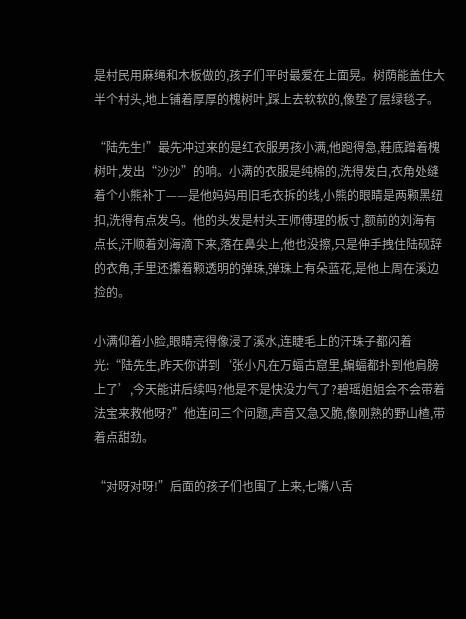是村民用麻绳和木板做的,孩子们平时最爱在上面晃。树荫能盖住大半个村头,地上铺着厚厚的槐树叶,踩上去软软的,像垫了层绿毯子。

“陆先生!”最先冲过来的是红衣服男孩小满,他跑得急,鞋底蹭着槐树叶,发出“沙沙”的响。小满的衣服是纯棉的,洗得发白,衣角处缝着个小熊补丁——是他妈妈用旧毛衣拆的线,小熊的眼睛是两颗黑纽扣,洗得有点发乌。他的头发是村头王师傅理的板寸,额前的刘海有点长,汗顺着刘海滴下来,落在鼻尖上,他也没擦,只是伸手拽住陆砚辞的衣角,手里还攥着颗透明的弹珠,弹珠上有朵蓝花,是他上周在溪边捡的。

小满仰着小脸,眼睛亮得像浸了溪水,连睫毛上的汗珠子都闪着光:“陆先生,昨天你讲到‘张小凡在万蝠古窟里,蝙蝠都扑到他肩膀上了’,今天能讲后续吗?他是不是快没力气了?碧瑶姐姐会不会带着法宝来救他呀?”他连问三个问题,声音又急又脆,像刚熟的野山楂,带着点甜劲。

“对呀对呀!”后面的孩子们也围了上来,七嘴八舌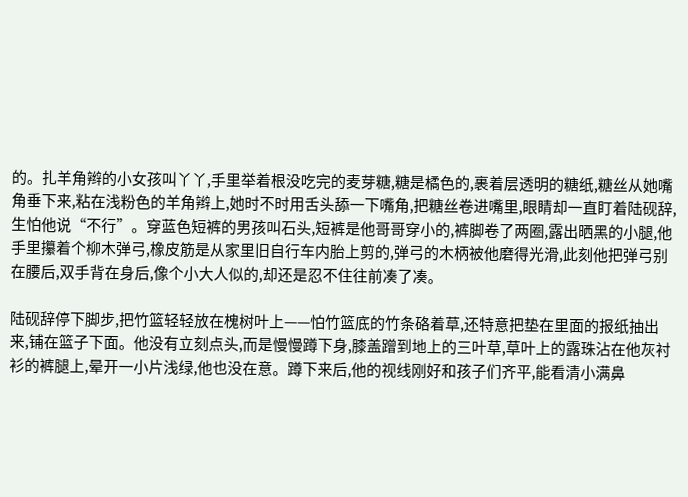的。扎羊角辫的小女孩叫丫丫,手里举着根没吃完的麦芽糖,糖是橘色的,裹着层透明的糖纸,糖丝从她嘴角垂下来,粘在浅粉色的羊角辫上,她时不时用舌头舔一下嘴角,把糖丝卷进嘴里,眼睛却一直盯着陆砚辞,生怕他说“不行”。穿蓝色短裤的男孩叫石头,短裤是他哥哥穿小的,裤脚卷了两圈,露出晒黑的小腿,他手里攥着个柳木弹弓,橡皮筋是从家里旧自行车内胎上剪的,弹弓的木柄被他磨得光滑,此刻他把弹弓别在腰后,双手背在身后,像个小大人似的,却还是忍不住往前凑了凑。

陆砚辞停下脚步,把竹篮轻轻放在槐树叶上——怕竹篮底的竹条硌着草,还特意把垫在里面的报纸抽出来,铺在篮子下面。他没有立刻点头,而是慢慢蹲下身,膝盖蹭到地上的三叶草,草叶上的露珠沾在他灰衬衫的裤腿上,晕开一小片浅绿,他也没在意。蹲下来后,他的视线刚好和孩子们齐平,能看清小满鼻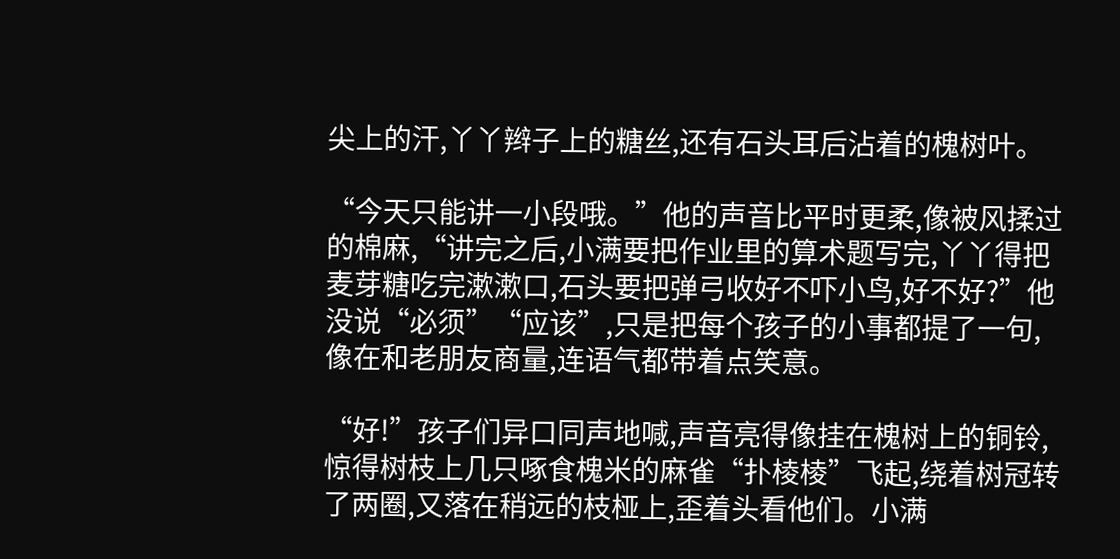尖上的汗,丫丫辫子上的糖丝,还有石头耳后沾着的槐树叶。

“今天只能讲一小段哦。”他的声音比平时更柔,像被风揉过的棉麻,“讲完之后,小满要把作业里的算术题写完,丫丫得把麦芽糖吃完漱漱口,石头要把弹弓收好不吓小鸟,好不好?”他没说“必须”“应该”,只是把每个孩子的小事都提了一句,像在和老朋友商量,连语气都带着点笑意。

“好!”孩子们异口同声地喊,声音亮得像挂在槐树上的铜铃,惊得树枝上几只啄食槐米的麻雀“扑棱棱”飞起,绕着树冠转了两圈,又落在稍远的枝桠上,歪着头看他们。小满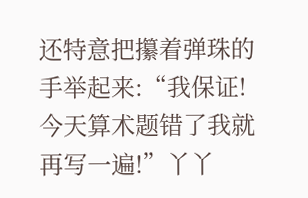还特意把攥着弹珠的手举起来:“我保证!今天算术题错了我就再写一遍!”丫丫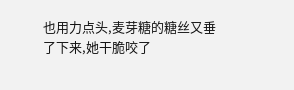也用力点头,麦芽糖的糖丝又垂了下来,她干脆咬了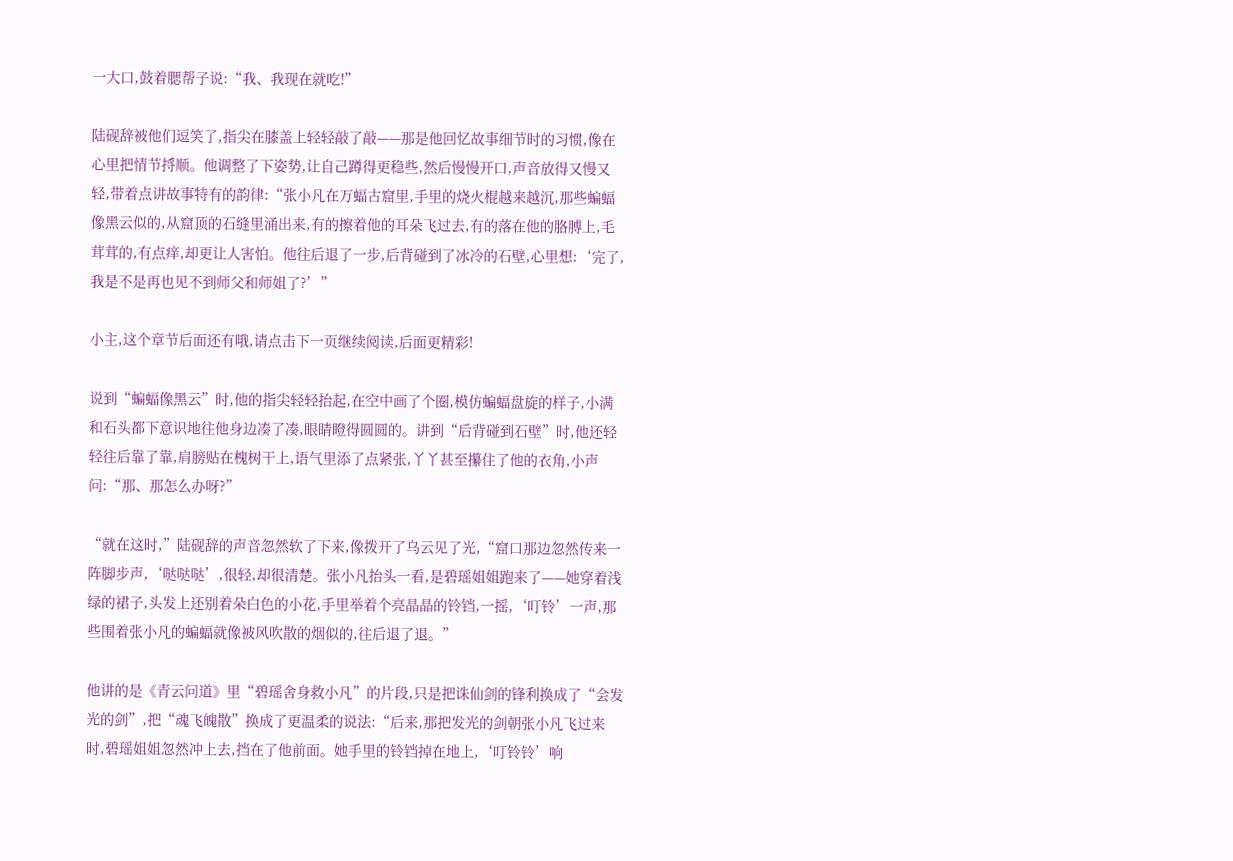一大口,鼓着腮帮子说:“我、我现在就吃!”

陆砚辞被他们逗笑了,指尖在膝盖上轻轻敲了敲——那是他回忆故事细节时的习惯,像在心里把情节捋顺。他调整了下姿势,让自己蹲得更稳些,然后慢慢开口,声音放得又慢又轻,带着点讲故事特有的韵律:“张小凡在万蝠古窟里,手里的烧火棍越来越沉,那些蝙蝠像黑云似的,从窟顶的石缝里涌出来,有的擦着他的耳朵飞过去,有的落在他的胳膊上,毛茸茸的,有点痒,却更让人害怕。他往后退了一步,后背碰到了冰冷的石壁,心里想:‘完了,我是不是再也见不到师父和师姐了?’”

小主,这个章节后面还有哦,请点击下一页继续阅读,后面更精彩!

说到“蝙蝠像黑云”时,他的指尖轻轻抬起,在空中画了个圈,模仿蝙蝠盘旋的样子,小满和石头都下意识地往他身边凑了凑,眼睛瞪得圆圆的。讲到“后背碰到石壁”时,他还轻轻往后靠了靠,肩膀贴在槐树干上,语气里添了点紧张,丫丫甚至攥住了他的衣角,小声问:“那、那怎么办呀?”

“就在这时,”陆砚辞的声音忽然软了下来,像拨开了乌云见了光,“窟口那边忽然传来一阵脚步声,‘哒哒哒’,很轻,却很清楚。张小凡抬头一看,是碧瑶姐姐跑来了——她穿着浅绿的裙子,头发上还别着朵白色的小花,手里举着个亮晶晶的铃铛,一摇,‘叮铃’一声,那些围着张小凡的蝙蝠就像被风吹散的烟似的,往后退了退。”

他讲的是《青云问道》里“碧瑶舍身救小凡”的片段,只是把诛仙剑的锋利换成了“会发光的剑”,把“魂飞魄散”换成了更温柔的说法:“后来,那把发光的剑朝张小凡飞过来时,碧瑶姐姐忽然冲上去,挡在了他前面。她手里的铃铛掉在地上,‘叮铃铃’响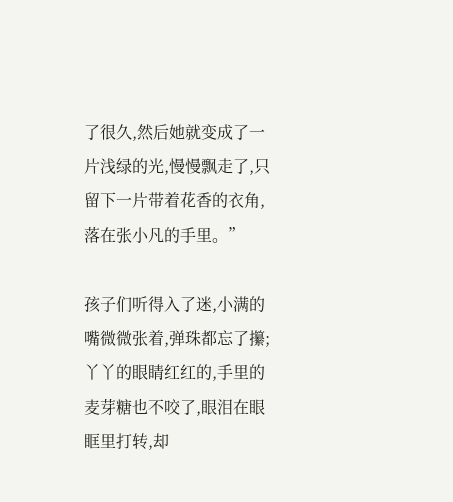了很久,然后她就变成了一片浅绿的光,慢慢飘走了,只留下一片带着花香的衣角,落在张小凡的手里。”

孩子们听得入了迷,小满的嘴微微张着,弹珠都忘了攥;丫丫的眼睛红红的,手里的麦芽糖也不咬了,眼泪在眼眶里打转,却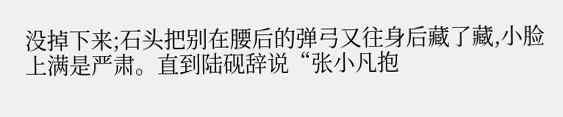没掉下来;石头把别在腰后的弹弓又往身后藏了藏,小脸上满是严肃。直到陆砚辞说“张小凡抱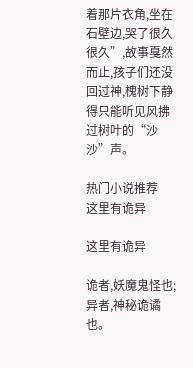着那片衣角,坐在石壁边,哭了很久很久”,故事戛然而止,孩子们还没回过神,槐树下静得只能听见风拂过树叶的“沙沙”声。

热门小说推荐
这里有诡异

这里有诡异

诡者,妖魔鬼怪也;异者,神秘诡谲也。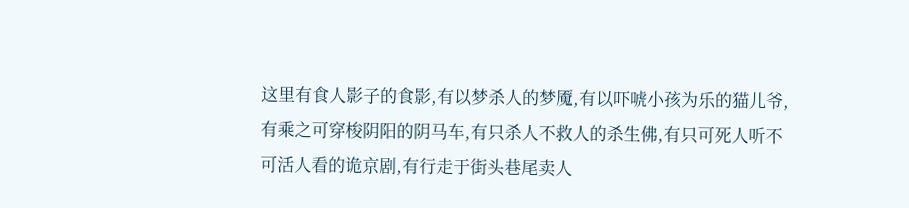这里有食人影子的食影,有以梦杀人的梦魇,有以吓唬小孩为乐的猫儿爷,有乘之可穿梭阴阳的阴马车,有只杀人不救人的杀生佛,有只可死人听不可活人看的诡京剧,有行走于街头巷尾卖人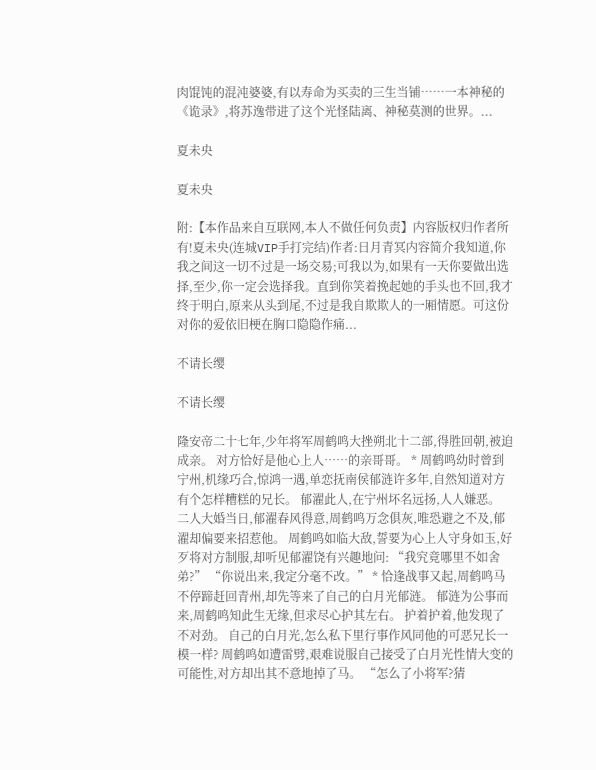肉馄饨的混沌婆婆,有以寿命为买卖的三生当铺……一本神秘的《诡录》,将苏逸带进了这个光怪陆离、神秘莫测的世界。...

夏未央

夏未央

附:【本作品来自互联网,本人不做任何负责】内容版权归作者所有!夏未央(连城VIP手打完结)作者:日月青冥内容简介我知道,你我之间这一切不过是一场交易;可我以为,如果有一天你要做出选择,至少,你一定会选择我。直到你笑着挽起她的手头也不回,我才终于明白,原来从头到尾,不过是我自欺欺人的一厢情愿。可这份对你的爱依旧梗在胸口隐隐作痛...

不请长缨

不请长缨

隆安帝二十七年,少年将军周鹤鸣大挫朔北十二部,得胜回朝,被迫成亲。 对方恰好是他心上人……的亲哥哥。 * 周鹤鸣幼时曾到宁州,机缘巧合,惊鸿一遇,单恋抚南侯郁涟许多年,自然知道对方有个怎样糟糕的兄长。 郁濯此人,在宁州坏名远扬,人人嫌恶。 二人大婚当日,郁濯春风得意,周鹤鸣万念俱灰,唯恐避之不及,郁濯却偏要来招惹他。 周鹤鸣如临大敌,誓要为心上人守身如玉,好歹将对方制服,却听见郁濯饶有兴趣地问: “我究竟哪里不如舍弟?” “你说出来,我定分毫不改。” * 恰逢战事又起,周鹤鸣马不停蹄赶回青州,却先等来了自己的白月光郁涟。 郁涟为公事而来,周鹤鸣知此生无缘,但求尽心护其左右。 护着护着,他发现了不对劲。 自己的白月光,怎么私下里行事作风同他的可恶兄长一模一样? 周鹤鸣如遭雷劈,艰难说服自己接受了白月光性情大变的可能性,对方却出其不意地掉了马。 “怎么了小将军?猜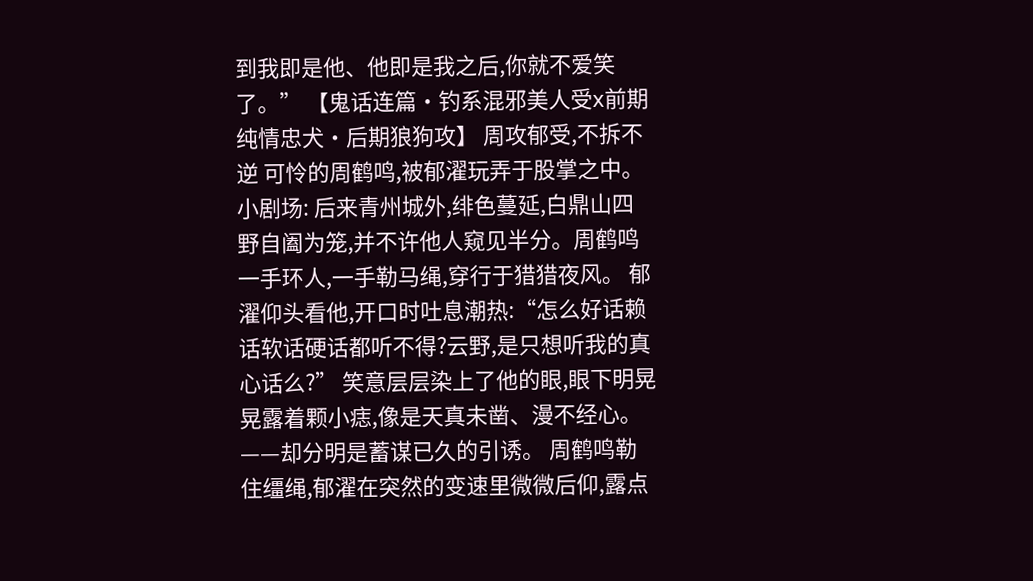到我即是他、他即是我之后,你就不爱笑了。” 【鬼话连篇·钓系混邪美人受x前期纯情忠犬·后期狼狗攻】 周攻郁受,不拆不逆 可怜的周鹤鸣,被郁濯玩弄于股掌之中。 小剧场: 后来青州城外,绯色蔓延,白鼎山四野自阖为笼,并不许他人窥见半分。周鹤鸣一手环人,一手勒马绳,穿行于猎猎夜风。 郁濯仰头看他,开口时吐息潮热:“怎么好话赖话软话硬话都听不得?云野,是只想听我的真心话么?” 笑意层层染上了他的眼,眼下明晃晃露着颗小痣,像是天真未凿、漫不经心。 ——却分明是蓄谋已久的引诱。 周鹤鸣勒住缰绳,郁濯在突然的变速里微微后仰,露点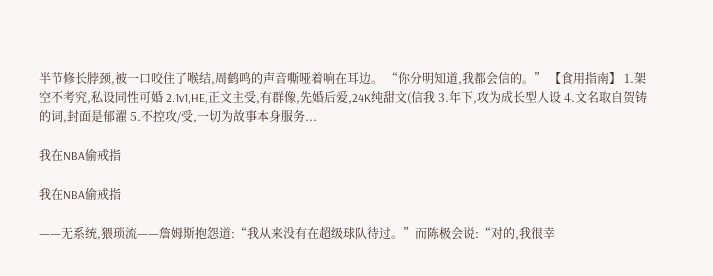半节修长脖颈,被一口咬住了喉结,周鹤鸣的声音嘶哑着响在耳边。 “你分明知道,我都会信的。” 【食用指南】 1.架空不考究,私设同性可婚 2.1v1,HE,正文主受,有群像,先婚后爱,24K纯甜文(信我 3.年下,攻为成长型人设 4.文名取自贺铸的词,封面是郁濯 5.不控攻/受,一切为故事本身服务...

我在NBA偷戒指

我在NBA偷戒指

——无系统,猥琐流——詹姆斯抱怨道:“我从来没有在超级球队待过。”而陈极会说:“对的,我很幸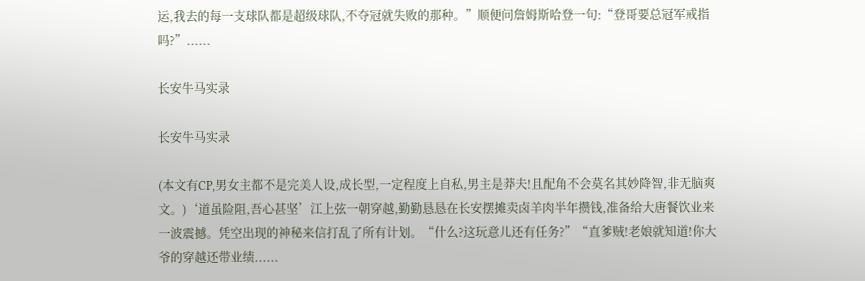运,我去的每一支球队都是超级球队,不夺冠就失败的那种。”顺便问詹姆斯哈登一句:“登哥要总冠军戒指吗?”......

长安牛马实录

长安牛马实录

(本文有CP,男女主都不是完美人设,成长型,一定程度上自私,男主是莽夫!且配角不会莫名其妙降智,非无脑爽文。)‘道虽险阻,吾心甚坚’江上弦一朝穿越,勤勤恳恳在长安摆摊卖卤羊肉半年攒钱,准备给大唐餐饮业来一波震撼。凭空出现的神秘来信打乱了所有计划。“什么?这玩意儿还有任务?”“直爹贼!老娘就知道!你大爷的穿越还带业绩......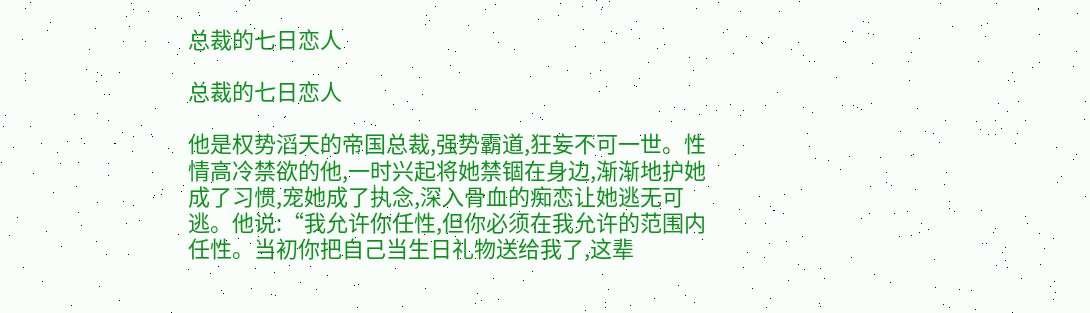总裁的七日恋人

总裁的七日恋人

他是权势滔天的帝国总裁,强势霸道,狂妄不可一世。性情高冷禁欲的他,一时兴起将她禁锢在身边,渐渐地护她成了习惯,宠她成了执念,深入骨血的痴恋让她逃无可逃。他说:“我允许你任性,但你必须在我允许的范围内任性。当初你把自己当生日礼物送给我了,这辈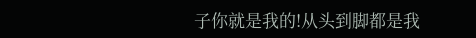子你就是我的!从头到脚都是我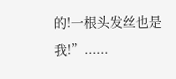的!一根头发丝也是我!”......